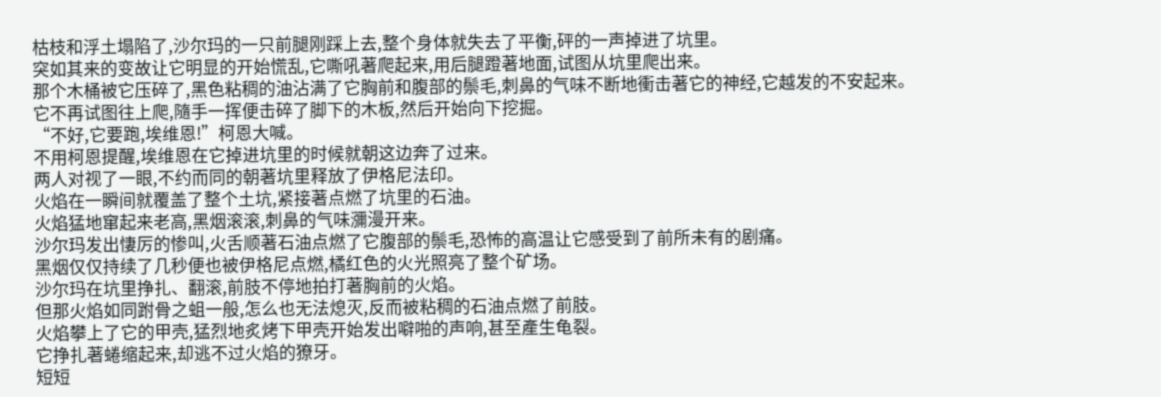枯枝和浮土塌陷了,沙尔玛的一只前腿刚踩上去,整个身体就失去了平衡,砰的一声掉进了坑里。
突如其来的变故让它明显的开始慌乱,它嘶吼著爬起来,用后腿蹬著地面,试图从坑里爬出来。
那个木桶被它压碎了,黑色粘稠的油沾满了它胸前和腹部的鬃毛,刺鼻的气味不断地衝击著它的神经,它越发的不安起来。
它不再试图往上爬,隨手一挥便击碎了脚下的木板,然后开始向下挖掘。
“不好,它要跑,埃维恩!”柯恩大喊。
不用柯恩提醒,埃维恩在它掉进坑里的时候就朝这边奔了过来。
两人对视了一眼,不约而同的朝著坑里释放了伊格尼法印。
火焰在一瞬间就覆盖了整个土坑,紧接著点燃了坑里的石油。
火焰猛地窜起来老高,黑烟滚滚,刺鼻的气味瀰漫开来。
沙尔玛发出悽厉的惨叫,火舌顺著石油点燃了它腹部的鬃毛,恐怖的高温让它感受到了前所未有的剧痛。
黑烟仅仅持续了几秒便也被伊格尼点燃,橘红色的火光照亮了整个矿场。
沙尔玛在坑里挣扎、翻滚,前肢不停地拍打著胸前的火焰。
但那火焰如同跗骨之蛆一般,怎么也无法熄灭,反而被粘稠的石油点燃了前肢。
火焰攀上了它的甲壳,猛烈地炙烤下甲壳开始发出噼啪的声响,甚至產生龟裂。
它挣扎著蜷缩起来,却逃不过火焰的獠牙。
短短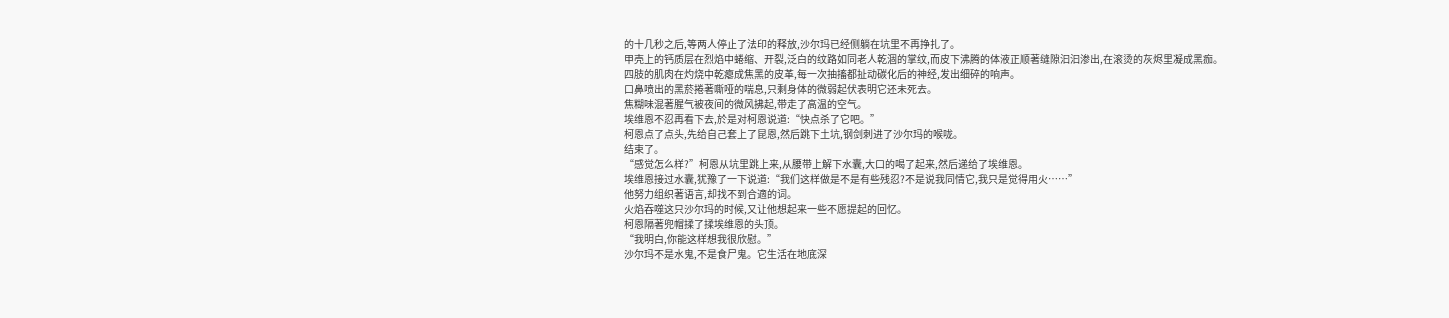的十几秒之后,等两人停止了法印的释放,沙尔玛已经侧躺在坑里不再挣扎了。
甲壳上的钙质层在烈焰中蜷缩、开裂,泛白的纹路如同老人乾涸的掌纹,而皮下沸腾的体液正顺著缝隙汩汩渗出,在滚烫的灰烬里凝成黑痂。
四肢的肌肉在灼烧中乾瘪成焦黑的皮革,每一次抽搐都扯动碳化后的神经,发出细碎的响声。
口鼻喷出的黑菸捲著嘶哑的喘息,只剩身体的微弱起伏表明它还未死去。
焦糊味混著腥气被夜间的微风拂起,带走了高温的空气。
埃维恩不忍再看下去,於是对柯恩说道:“快点杀了它吧。”
柯恩点了点头,先给自己套上了昆恩,然后跳下土坑,钢剑刺进了沙尔玛的喉咙。
结束了。
“感觉怎么样?”柯恩从坑里跳上来,从腰带上解下水囊,大口的喝了起来,然后递给了埃维恩。
埃维恩接过水囊,犹豫了一下说道:“我们这样做是不是有些残忍?不是说我同情它,我只是觉得用火……”
他努力组织著语言,却找不到合適的词。
火焰吞噬这只沙尔玛的时候,又让他想起来一些不愿提起的回忆。
柯恩隔著兜帽揉了揉埃维恩的头顶。
“我明白,你能这样想我很欣慰。”
沙尔玛不是水鬼,不是食尸鬼。它生活在地底深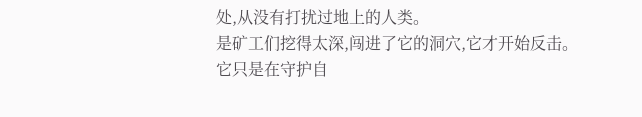处,从没有打扰过地上的人类。
是矿工们挖得太深,闯进了它的洞穴,它才开始反击。
它只是在守护自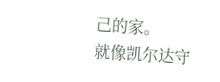己的家。
就像凯尔达守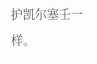护凯尔塞壬一样。